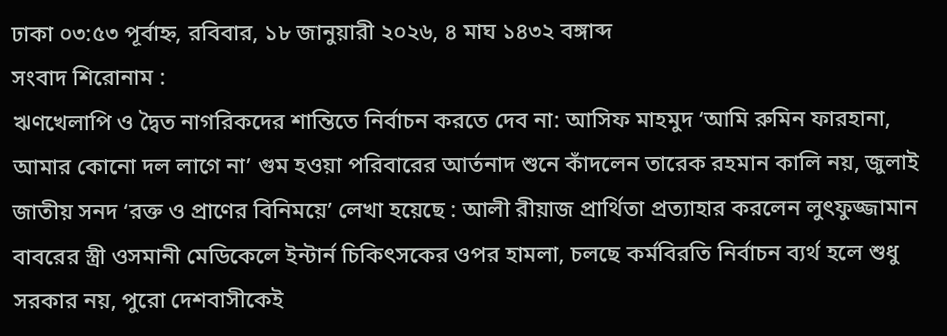ঢাকা ০৩:৫৩ পূর্বাহ্ন, রবিবার, ১৮ জানুয়ারী ২০২৬, ৪ মাঘ ১৪৩২ বঙ্গাব্দ
সংবাদ শিরোনাম :
ঋণখেলাপি ও দ্বৈত নাগরিকদের শান্তিতে নির্বাচন করতে দেব না: আসিফ মাহমুদ ‘আমি রুমিন ফারহানা, আমার কোনো দল লাগে না’ গুম হওয়া পরিবারের আর্তনাদ শুনে কাঁদলেন তারেক রহমান কালি নয়, জুলাই জাতীয় সনদ ‘রক্ত ও প্রাণের বিনিময়ে’ লেখা হয়েছে : আলী রীয়াজ প্রার্থিতা প্রত্যাহার করলেন লুৎফুজ্জামান বাবরের স্ত্রী ওসমানী মেডিকেলে ইন্টার্ন চিকিৎসকের ওপর হামলা, চলছে কর্মবিরতি নির্বাচন ব্যর্থ হলে শুধু সরকার নয়, পুরো দেশবাসীকেই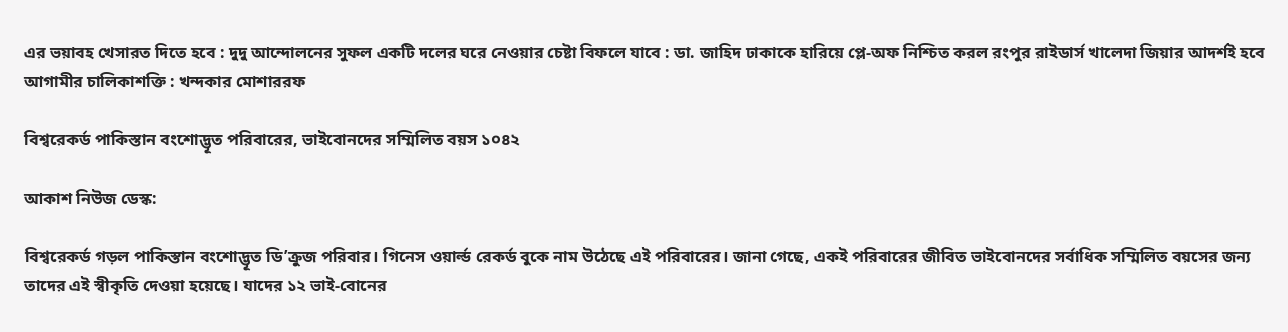এর ভয়াবহ খেসারত দিতে হবে : দুদু আন্দোলনের সুফল একটি দলের ঘরে নেওয়ার চেষ্টা বিফলে যাবে : ডা. জাহিদ ঢাকাকে হারিয়ে প্লে-অফ নিশ্চিত করল রংপুর রাইডার্স খালেদা জিয়ার আদর্শই হবে আগামীর চালিকাশক্তি : খন্দকার মোশাররফ

বিশ্বরেকর্ড পাকিস্তান বংশোদ্ভূত পরিবারের, ভাইবোনদের সম্মিলিত বয়স ১০৪২

আকাশ নিউজ ডেস্ক:

বিশ্বরেকর্ড গড়ল পাকিস্তান বংশোদ্ভূত ডি’ক্রুজ পরিবার। গিনেস ওয়ার্ল্ড রেকর্ড বুকে নাম উঠেছে এই পরিবারের। জানা গেছে, একই পরিবারের জীবিত ভাইবোনদের সর্বাধিক সম্মিলিত বয়সের জন্য তাদের এই স্বীকৃতি দেওয়া হয়েছে। যাদের ১২ ভাই-বোনের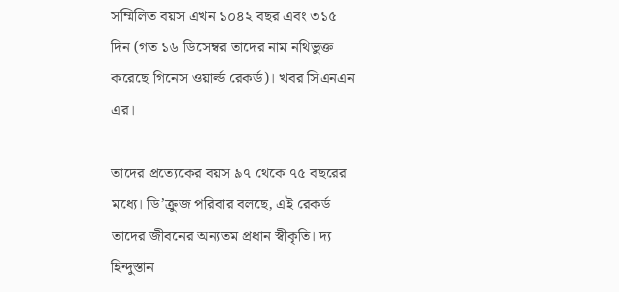সম্মিলিত বয়স এখন ১০৪২ বছর এবং ৩১৫ দিন (গত ১৬ ডিসেম্বর তাদের নাম নথিভুক্ত করেছে গিনেস ওয়ার্ল্ড রেকর্ড)। খবর সিএনএন এর।

তাদের প্রত্যেকের বয়স ৯৭ থেকে ৭৫ বছরের মধ্যে। ডি’ক্রুজ পরিবার বলছে, এই রেকর্ড তাদের জীবনের অন্যতম প্রধান স্বীকৃতি। দ্য হিন্দুস্তান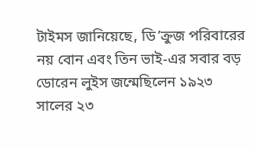টাইমস জানিয়েছে, ডি’ক্রুজ পরিবারের নয় বোন এবং তিন ভাই-এর সবার বড় ডোরেন লুইস জন্মেছিলেন ১৯২৩ সালের ২৩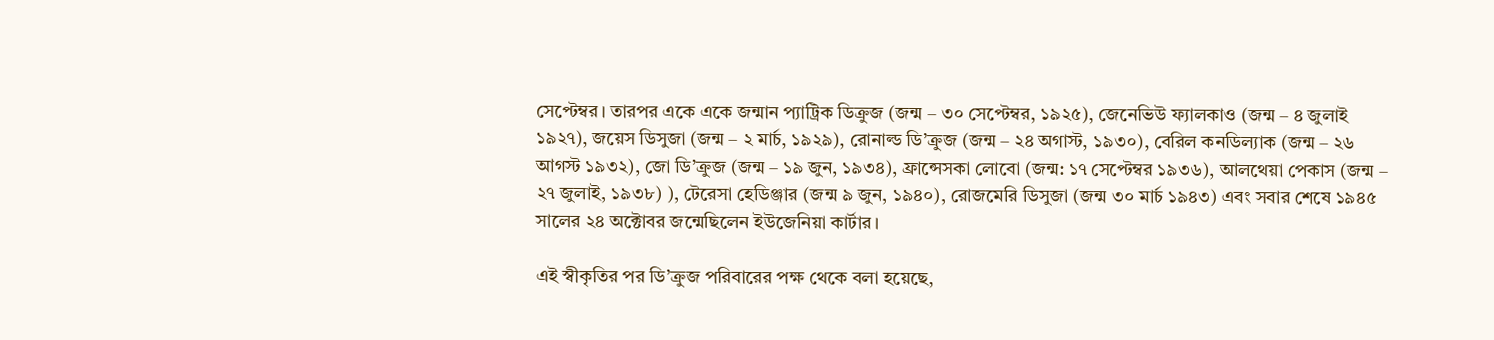সেপ্টেম্বর। তারপর একে একে জন্মান প্যাট্রিক ডিক্রুজ (জন্ম – ৩০ সেপ্টেম্বর, ১৯২৫), জেনেভিউ ফ্যালকাও (জন্ম – ৪ জুলাই ১৯২৭), জয়েস ডিসুজা (জন্ম – ২ মার্চ, ১৯২৯), রোনাল্ড ডি’ক্রুজ (জন্ম – ২৪ অগাস্ট, ১৯৩০), বেরিল কনডিল্যাক (জন্ম – ২৬ আগস্ট ১৯৩২), জো ডি’ক্রুজ (জন্ম – ১৯ জুন, ১৯৩৪), ফ্রান্সেসকা লোবো (জন্ম: ১৭ সেপ্টেম্বর ১৯৩৬), আলথেয়া পেকাস (জন্ম – ২৭ জুলাই, ১৯৩৮) ), টেরেসা হেডিঞ্জার (জন্ম ৯ জুন, ১৯৪০), রোজমেরি ডিসুজা (জন্ম ৩০ মার্চ ১৯৪৩) এবং সবার শেষে ১৯৪৫ সালের ২৪ অক্টোবর জন্মেছিলেন ইউজেনিয়া কার্টার।

এই স্বীকৃতির পর ডি’ক্রুজ পরিবারের পক্ষ থেকে বলা হয়েছে,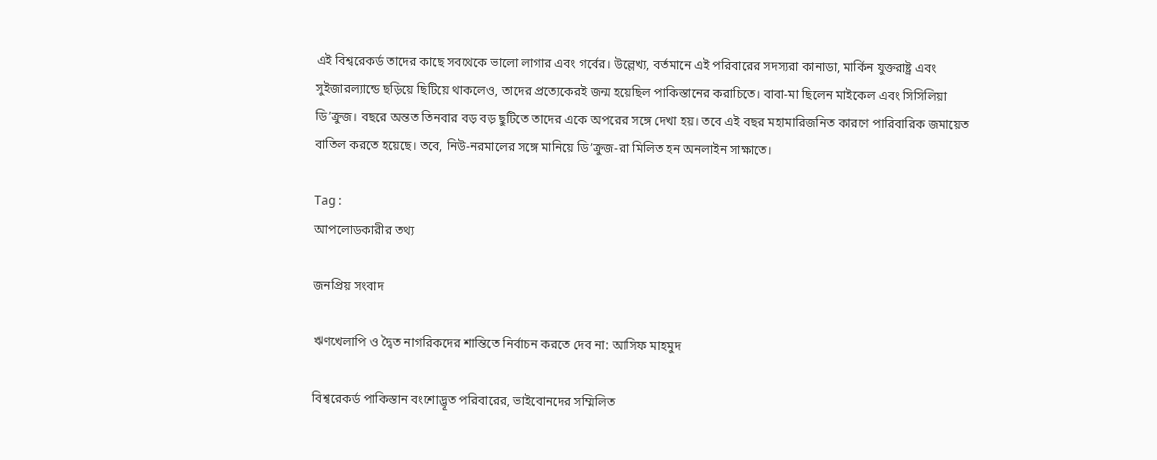এই বিশ্বরেকর্ড তাদের কাছে সবথেকে ভালো লাগার এবং গর্বের। উল্লেখ্য, বর্তমানে এই পরিবারের সদস্যরা কানাডা, মার্কিন যুক্তরাষ্ট্র এবং সুইজারল্যান্ডে ছড়িয়ে ছিটিয়ে থাকলেও, তাদের প্রত্যেকেরই জন্ম হয়েছিল পাকিস্তানের করাচিতে। বাবা-মা ছিলেন মাইকেল এবং সিসিলিয়া ডি’ক্রুজ। বছরে অন্তত তিনবার বড় বড় ছুটিতে তাদের একে অপরের সঙ্গে দেখা হয়। তবে এই বছর মহামারিজনিত কারণে পারিবারিক জমায়েত বাতিল করতে হয়েছে। তবে, নিউ-নরমালের সঙ্গে মানিয়ে ডি’ক্রুজ-রা মিলিত হন অনলাইন সাক্ষাতে।

Tag :
আপলোডকারীর তথ্য

জনপ্রিয় সংবাদ

ঋণখেলাপি ও দ্বৈত নাগরিকদের শান্তিতে নির্বাচন করতে দেব না: আসিফ মাহমুদ

বিশ্বরেকর্ড পাকিস্তান বংশোদ্ভূত পরিবারের, ভাইবোনদের সম্মিলিত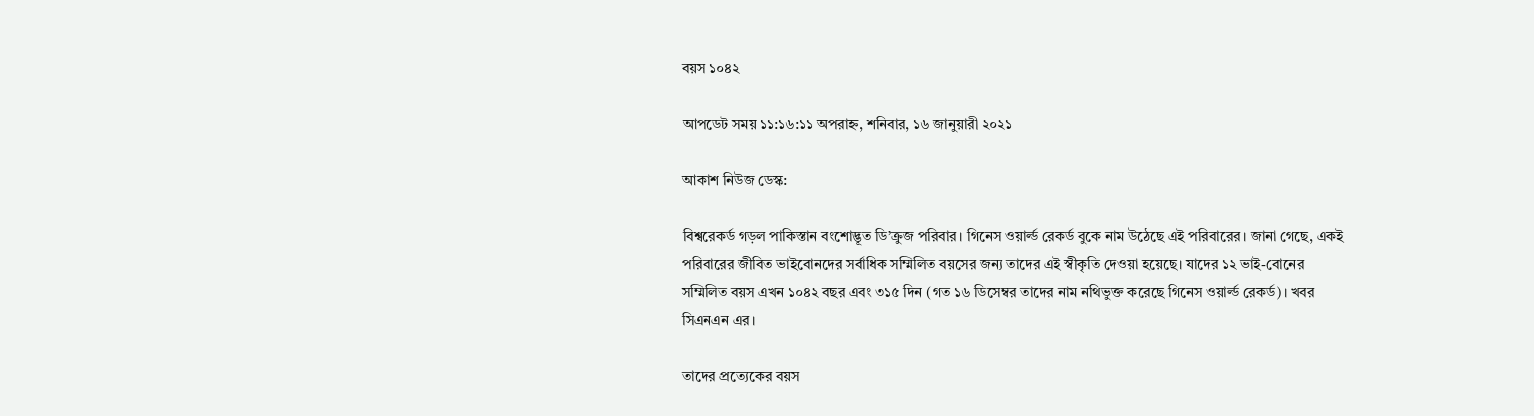বয়স ১০৪২

আপডেট সময় ১১:১৬:১১ অপরাহ্ন, শনিবার, ১৬ জানুয়ারী ২০২১

আকাশ নিউজ ডেস্ক:

বিশ্বরেকর্ড গড়ল পাকিস্তান বংশোদ্ভূত ডি’ক্রুজ পরিবার। গিনেস ওয়ার্ল্ড রেকর্ড বুকে নাম উঠেছে এই পরিবারের। জানা গেছে, একই পরিবারের জীবিত ভাইবোনদের সর্বাধিক সম্মিলিত বয়সের জন্য তাদের এই স্বীকৃতি দেওয়া হয়েছে। যাদের ১২ ভাই-বোনের সম্মিলিত বয়স এখন ১০৪২ বছর এবং ৩১৫ দিন (গত ১৬ ডিসেম্বর তাদের নাম নথিভুক্ত করেছে গিনেস ওয়ার্ল্ড রেকর্ড)। খবর সিএনএন এর।

তাদের প্রত্যেকের বয়স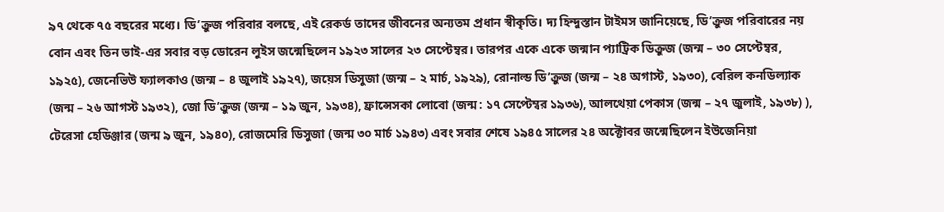৯৭ থেকে ৭৫ বছরের মধ্যে। ডি’ক্রুজ পরিবার বলছে, এই রেকর্ড তাদের জীবনের অন্যতম প্রধান স্বীকৃতি। দ্য হিন্দুস্তান টাইমস জানিয়েছে, ডি’ক্রুজ পরিবারের নয় বোন এবং তিন ভাই-এর সবার বড় ডোরেন লুইস জন্মেছিলেন ১৯২৩ সালের ২৩ সেপ্টেম্বর। তারপর একে একে জন্মান প্যাট্রিক ডিক্রুজ (জন্ম – ৩০ সেপ্টেম্বর, ১৯২৫), জেনেভিউ ফ্যালকাও (জন্ম – ৪ জুলাই ১৯২৭), জয়েস ডিসুজা (জন্ম – ২ মার্চ, ১৯২৯), রোনাল্ড ডি’ক্রুজ (জন্ম – ২৪ অগাস্ট, ১৯৩০), বেরিল কনডিল্যাক (জন্ম – ২৬ আগস্ট ১৯৩২), জো ডি’ক্রুজ (জন্ম – ১৯ জুন, ১৯৩৪), ফ্রান্সেসকা লোবো (জন্ম: ১৭ সেপ্টেম্বর ১৯৩৬), আলথেয়া পেকাস (জন্ম – ২৭ জুলাই, ১৯৩৮) ), টেরেসা হেডিঞ্জার (জন্ম ৯ জুন, ১৯৪০), রোজমেরি ডিসুজা (জন্ম ৩০ মার্চ ১৯৪৩) এবং সবার শেষে ১৯৪৫ সালের ২৪ অক্টোবর জন্মেছিলেন ইউজেনিয়া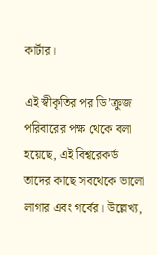কার্টার।

এই স্বীকৃতির পর ডি’ক্রুজ পরিবারের পক্ষ থেকে বলা হয়েছে, এই বিশ্বরেকর্ড তাদের কাছে সবথেকে ভালো লাগার এবং গর্বের। উল্লেখ্য,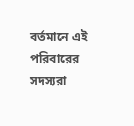বর্তমানে এই পরিবারের সদস্যরা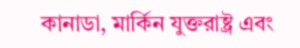কানাডা, মার্কিন যুক্তরাষ্ট্র এবং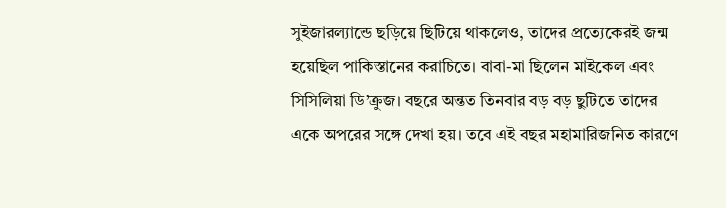সুইজারল্যান্ডে ছড়িয়ে ছিটিয়ে থাকলেও, তাদের প্রত্যেকেরই জন্ম হয়েছিল পাকিস্তানের করাচিতে। বাবা-মা ছিলেন মাইকেল এবং সিসিলিয়া ডি’ক্রুজ। বছরে অন্তত তিনবার বড় বড় ছুটিতে তাদের একে অপরের সঙ্গে দেখা হয়। তবে এই বছর মহামারিজনিত কারণে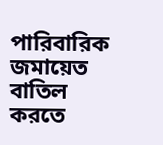পারিবারিক জমায়েত বাতিল করতে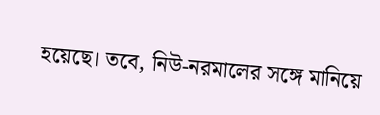হয়েছে। তবে, নিউ-নরমালের সঙ্গে মানিয়ে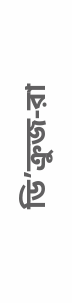ডি’ক্রুজ-রা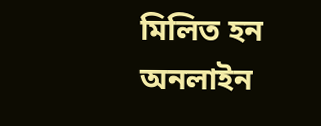মিলিত হন অনলাইন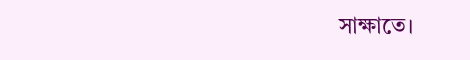সাক্ষাতে।